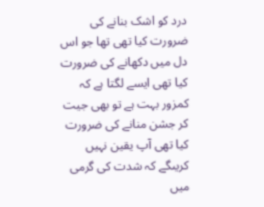درد کو اشک بنانے کی ضرورت کیا تھی تھا جو اس دل میں دکھانے کی ضرورت کیا تھی ایسے لگتا ہے کہ کمزور بہت ہے تو بھی جیت کر جشن منانے کی ضرورت کیا تھی آپ یقین نہیں کریںگے کہ شدت کی گرمی میں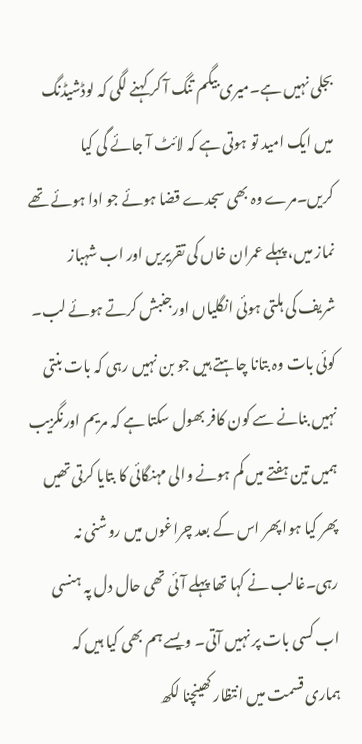بجلی نہیں ہے۔میری بیگم تنگ آ کر کہنے لگی کہ لوڈشیڈنگ میں ایک امید تو ہوتی ہے کہ لائٹ آ جائے گی کیا کریں۔مرے وہ بھی سجدے قضا ہوئے جو ادا ہوئے تھے نماز میں، پہلے عمران خاں کی تقریریں اور اب شہباز شریف کی ہلتی ہوئی انگلیاں اورجنبش کرتے ہوئے لب۔ کوئی بات وہ بتانا چاہتے ہیں جو بن نہیں رہی کہ بات بنتی نہیں بنانے سے کون کافر بھول سکتا ہے کہ مریم اورنگزیب ہمیں تین ہفتے میں کم ہونے والی مہنگائی کا بتایا کرتی تھیں پھر کیا ہوا پھر اس کے بعد چراغوں میں روشنی نہ رہی۔غالب نے کہا تھا پہلے آئی تھی حال دل پہ ہنسی اب کسی بات پر نہیں آتی۔ ویسے ہم بھی کیا ہیں کہ ہماری قسمت میں انتظار کھینچنا لکھ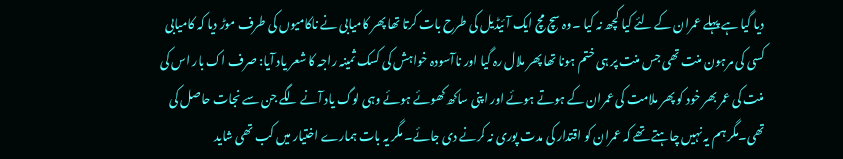دیا گیا ہے پہلے عمران کے لئے کیا کچھ نہ کیا ۔وہ سچ مچ ایک آئیڈیل کی طرح بات کرتا تھا پھر کامیابی نے ناکامیوں کی طرف موڑ دیا کہ کامیابی کسی کی مرہون منت تھی جس منت پر ہی ختم ہونا تھا پھر ملال رہ گیا اور ناآسودہ خواہش کی کسک ثمینہ راجہ کا شعر یاد آیا: صرف اک بار اس کی منت کی عمر بھر خود کو پھر ملامت کی عمران کے ہوتے ہوئے اور اپنی ساکھ کھوئے ہوئے وہی لوگ یاد آنے لگے جن سے نجات حاصل کی تھی۔مگر ہم یہ نہیں چاہتے تھے کہ عمران کو اقتدار کی مدت پوری نہ کرنے دی جائے۔ مگر یہ بات ہمارے اختیار میں کب تھی شاید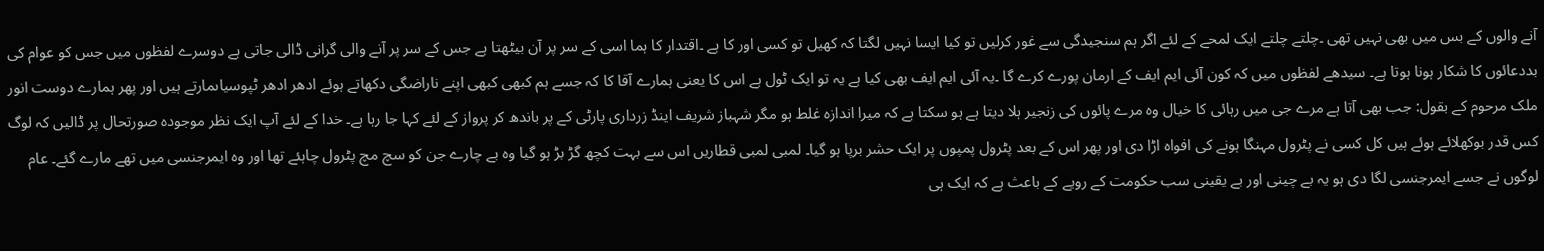آنے والوں کے بس میں بھی نہیں تھی ۔چلتے چلتے ایک لمحے کے لئے اگر ہم سنجیدگی سے غور کرلیں تو کیا ایسا نہیں لگتا کہ کھیل تو کسی اور کا ہے ۔اقتدار کا ہما اسی کے سر پر آن بیٹھتا ہے جس کے سر پر آنے والی گرانی ڈالی جاتی ہے دوسرے لفظوں میں جس کو عوام کی بددعائوں کا شکار ہونا ہوتا ہے۔ سیدھے لفظوں میں کہ کون آئی ایم ایف کے ارمان پورے کرے گا ۔یہ آئی ایم ایف بھی کیا ہے یہ تو ایک ٹول ہے اس کا یعنی ہمارے آقا کا کہ جسے ہم کبھی کبھی اپنے ناراضگی دکھاتے ہوئے ادھر ادھر ٹپوسیاںمارتے ہیں اور پھر ہمارے دوست انور ملک مرحوم کے بقول: جب بھی آتا ہے مرے جی میں رہائی کا خیال وہ مرے پائوں کی زنجیر ہلا دیتا ہے ہو سکتا ہے کہ میرا اندازہ غلط ہو مگر شہباز شریف اینڈ زرداری پارٹی کے پر باندھ کر پرواز کے لئے کہا جا رہا ہے۔ خدا کے لئے آپ ایک نظر موجودہ صورتحال پر ڈالیں کہ لوگ کس قدر بوکھلائے ہوئے ہیں کل کسی نے پٹرول مہنگا ہونے کی افواہ اڑا دی اور پھر اس کے بعد پٹرول پمپوں پر ایک حشر برپا ہو گیا۔ لمبی لمبی قطاریں اس سے بہت کچھ گڑ بڑ ہو گیا وہ بے چارے جن کو سچ مچ پٹرول چاہئے تھا اور وہ ایمرجنسی میں تھے مارے گئے۔ عام لوگوں نے جسے ایمرجنسی لگا دی ہو یہ بے چینی اور بے یقینی سب حکومت کے رویے کے باعث ہے کہ ایک ہی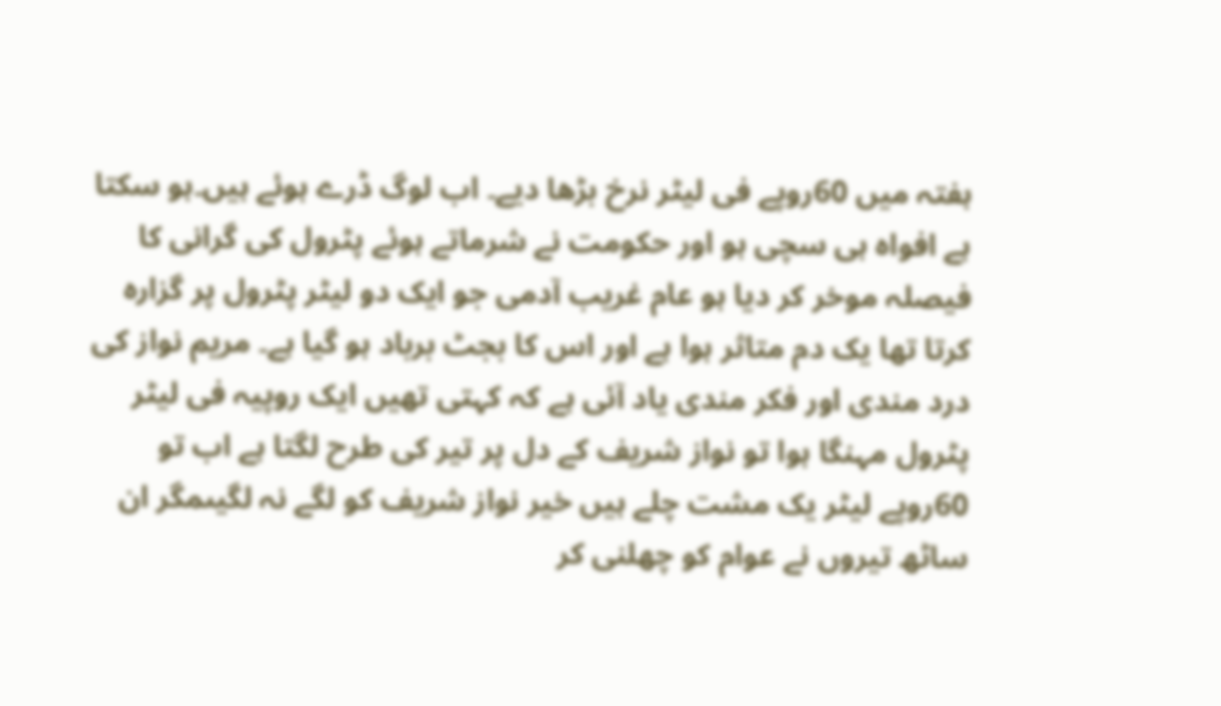ہفتہ میں 60روپے فی لیٹر نرخ بڑھا دیے۔ اب لوگ ڈرے ہوئے ہیں۔ہو سکتا ہے افواہ ہی سچی ہو اور حکومت نے شرماتے ہوئے پٹرول کی گرانی کا فیصلہ موخر کر دیا ہو عام غریب آدمی جو ایک دو لیٹر پٹرول پر گزارہ کرتا تھا یک دم متاثر ہوا ہے اور اس کا بجٹ برباد ہو گیا ہے۔ مریم نواز کی درد مندی اور فکر مندی یاد آئی ہے کہ کہتی تھیں ایک روپیہ فی لیٹر پٹرول مہنگا ہوا تو نواز شریف کے دل پر تیر کی طرح لگتا ہے اب تو 60روپے لیٹر یک مشت چلے ہیں خیر نواز شریف کو لگے نہ لگیںمگر ان ساٹھ تیروں نے عوام کو چھلنی کر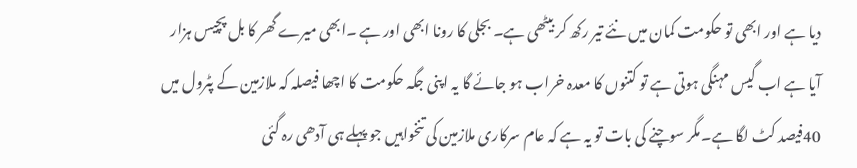دیا ہے اور ابھی تو حکومت کمان میں نئے تیر رکھ کر بیٹھی ہے۔ بجلی کا رونا ابھی اور ہے ۔ابھی میرے گھر کا بل پچیس ہزار آیا ہے اب گیس مہنگی ہوتی ہے تو کتنوں کا معدہ خراب ہو جائے گا یہ اپنی جگہ حکومت کا اچھا فیصلہ کہ ملازمین کے پٹرول میں 40فیصد کٹ لگا ہے۔مگر سوچنے کی بات تو یہ ہے کہ عام سرکاری ملازمین کی تنخواہیں جو پہلے ہی آدھی رہ گئی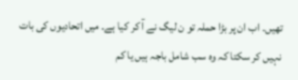تھیں۔ اب ان پر بڑا حملہ تو ن لیگ نے آ کر کیا ہے۔ میں اتحادیوں کی بات نہیں کر سکتا کہ وہ سب شامل باجہ ہیں یا کم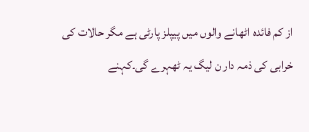از کم فائدہ اٹھانے والوں میں پیپلز پارٹی ہے مگر حالات کی خرابی کی ذمہ دار ن لیگ یہ ٹھہرے گی۔کہنے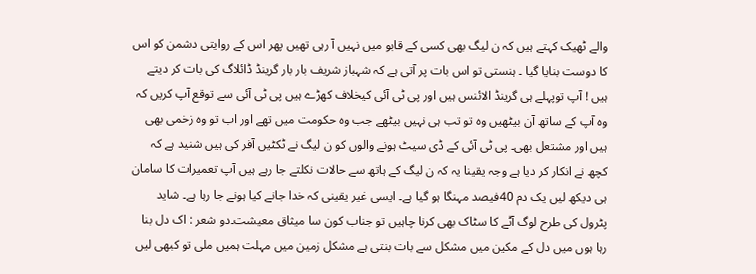والے ٹھیک کہتے ہیں کہ ن لیگ بھی کسی کے قابو میں نہیں آ رہی تھیں پھر اس کے روایتی دشمن کو اس کا دوست بنایا گیا ۔ ہنستی تو اس بات پر آتی ہے کہ شہباز شریف بار بار گرینڈ ڈائلاگ کی بات کر دیتے ہیں ! آپ توپہلے ہی گرینڈ الائنس ہیں اور پی ٹی آئی کیخلاف کھڑے ہیں پی ٹی آئی سے توقع آپ کریں کہ وہ آپ کے ساتھ آن بیٹھیں وہ تو تب ہی نہیں بیٹھے جب وہ حکومت میں تھے اور اب تو وہ زخمی بھی ہیں اور مشتعل بھی۔ پی ٹی آئی کے ڈی سیٹ ہونے والوں کو ن لیگ نے ٹکٹیں آفر کی ہیں شنید ہے کہ کچھ نے انکار کر دیا ہے وجہ یقینا یہ کہ ن لیگ کے ہاتھ سے حالات نکلتے جا رہے ہیں آپ تعمیرات کا سامان ہی دیکھ لیں یک دم 40فیصد مہنگا ہو گیا ہے۔ ایسی غیر یقینی کہ خدا جانے کیا ہونے جا رہا ہے۔ شاید پٹرول کی طرح لوگ آٹے کا سٹاک بھی کرنا چاہیں تو جناب کون سا میثاق معیشت۔دو شعر : اک دل بنا رہا ہوں میں دل کے مکین میں مشکل سے بات بنتی ہے مشکل زمین میں مہلت ہمیں ملی تو کبھی لیں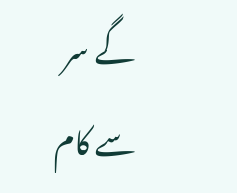گے سر سے کام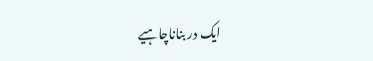ایک در بناناچاہیے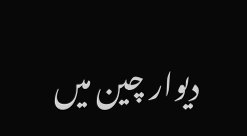دیوار چین میں